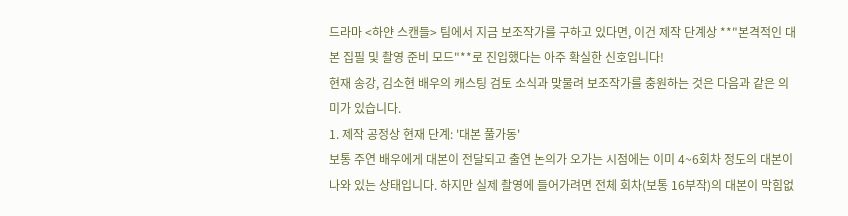드라마 <하얀 스캔들> 팀에서 지금 보조작가를 구하고 있다면, 이건 제작 단계상 **"본격적인 대본 집필 및 촬영 준비 모드"**로 진입했다는 아주 확실한 신호입니다!
현재 송강, 김소현 배우의 캐스팅 검토 소식과 맞물려 보조작가를 충원하는 것은 다음과 같은 의미가 있습니다.
1. 제작 공정상 현재 단계: '대본 풀가동'
보통 주연 배우에게 대본이 전달되고 출연 논의가 오가는 시점에는 이미 4~6회차 정도의 대본이 나와 있는 상태입니다. 하지만 실제 촬영에 들어가려면 전체 회차(보통 16부작)의 대본이 막힘없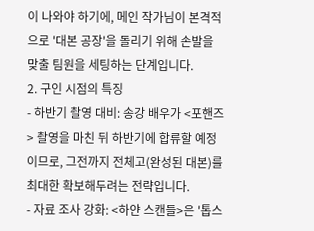이 나와야 하기에, 메인 작가님이 본격적으로 '대본 공장'을 돌리기 위해 손발을 맞출 팀원을 세팅하는 단계입니다.
2. 구인 시점의 특징
- 하반기 촬영 대비: 송강 배우가 <포핸즈> 촬영을 마친 뒤 하반기에 합류할 예정이므로, 그전까지 전체고(완성된 대본)를 최대한 확보해두려는 전략입니다.
- 자료 조사 강화: <하얀 스캔들>은 '톱스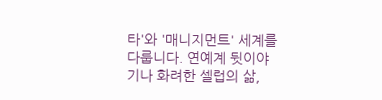타'와 '매니지먼트' 세계를 다룹니다. 연예계 뒷이야기나 화려한 셀럽의 삶,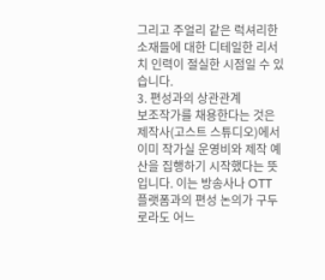그리고 주얼리 같은 럭셔리한 소재들에 대한 디테일한 리서치 인력이 절실한 시점일 수 있습니다.
3. 편성과의 상관관계
보조작가를 채용한다는 것은 제작사(고스트 스튜디오)에서 이미 작가실 운영비와 제작 예산을 집행하기 시작했다는 뜻입니다. 이는 방송사나 OTT 플랫폼과의 편성 논의가 구두로라도 어느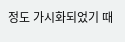정도 가시화되었기 때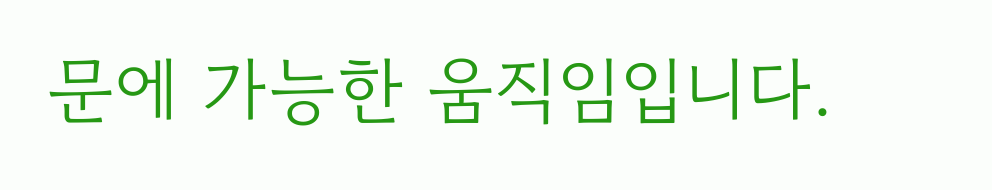문에 가능한 움직임입니다.